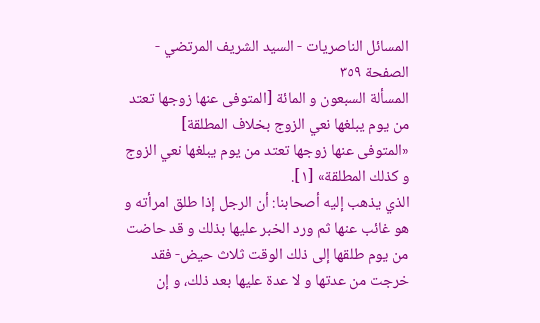المسائل الناصريات - السيد الشريف المرتضي - الصفحة ٣٥٩
المسألة السبعون و المائة [المتوفى عنها زوجها تعتد من يوم يبلغها نعي الزوج بخلاف المطلقة]
«المتوفى عنها زوجها تعتد من يوم يبلغها نعي الزوج و كذلك المطلقة» [١].
الذي يذهب إليه أصحابنا: أن الرجل إذا طلق امرأته و هو غائب عنها ثم ورد الخبر عليها بذلك و قد حاضت من يوم طلقها إلى ذلك الوقت ثلاث حيض- فقد خرجت من عدتها و لا عدة عليها بعد ذلك، و إن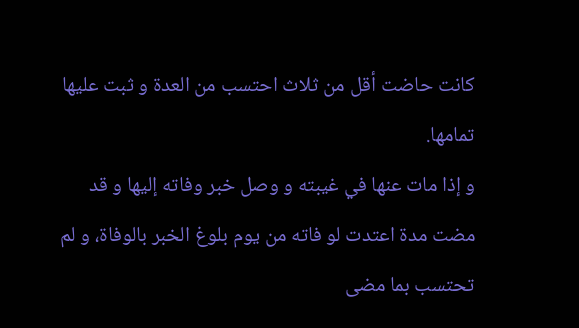كانت حاضت أقل من ثلاث احتسب من العدة و ثبت عليها تمامها.
و إذا مات عنها في غيبته و وصل خبر وفاته إليها و قد مضت مدة اعتدت لو فاته من يوم بلوغ الخبر بالوفاة، و لم تحتسب بما مضى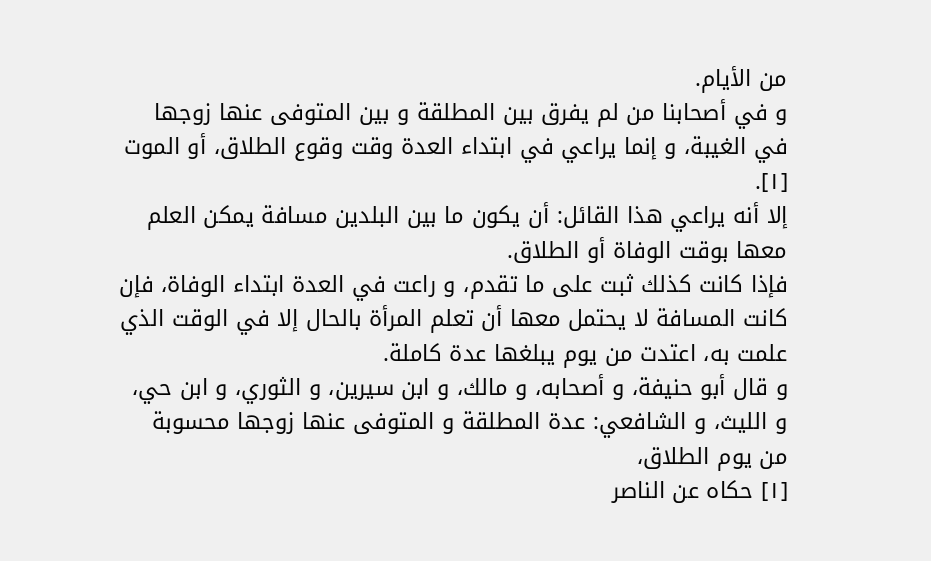من الأيام.
و في أصحابنا من لم يفرق بين المطلقة و بين المتوفى عنها زوجها في الغيبة، و إنما يراعي في ابتداء العدة وقت وقوع الطلاق، أو الموت [١].
إلا أنه يراعي هذا القائل: أن يكون ما بين البلدين مسافة يمكن العلم معها بوقت الوفاة أو الطلاق.
فإذا كانت كذلك ثبت على ما تقدم، و راعت في العدة ابتداء الوفاة، فإن كانت المسافة لا يحتمل معها أن تعلم المرأة بالحال إلا في الوقت الذي علمت به، اعتدت من يوم يبلغها عدة كاملة.
و قال أبو حنيفة، و أصحابه، و مالك، و ابن سيرين، و الثوري، و ابن حي، و الليث، و الشافعي: عدة المطلقة و المتوفى عنها زوجها محسوبة من يوم الطلاق،
[١] حكاه عن الناصر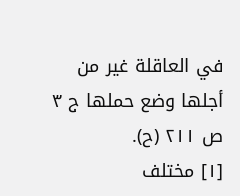في العاقلة غير من أجلها وضع حملها ج ٣ ص ٢١١ (ح).
[١] مختلف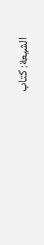الشيعة: كتاب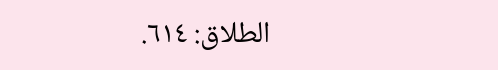الطلاق: ٦١٤.